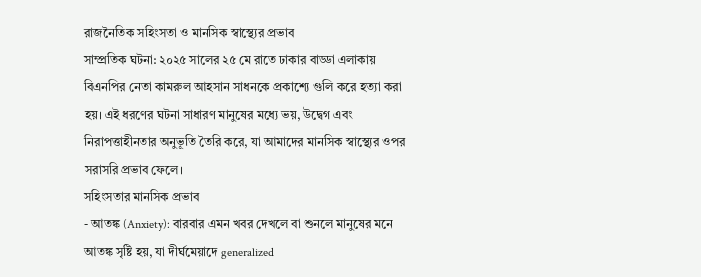রাজনৈতিক সহিংসতা ও মানসিক স্বাস্থ্যের প্রভাব
সাম্প্রতিক ঘটনা: ২০২৫ সালের ২৫ মে রাতে ঢাকার বাড্ডা এলাকায় বিএনপির নেতা কামরুল আহসান সাধনকে প্রকাশ্যে গুলি করে হত্যা করা হয়। এই ধরণের ঘটনা সাধারণ মানুষের মধ্যে ভয়, উদ্বেগ এবং নিরাপত্তাহীনতার অনুভূতি তৈরি করে, যা আমাদের মানসিক স্বাস্থ্যের ওপর সরাসরি প্রভাব ফেলে।
সহিংসতার মানসিক প্রভাব
- আতঙ্ক (Anxiety): বারবার এমন খবর দেখলে বা শুনলে মানুষের মনে আতঙ্ক সৃষ্টি হয়, যা দীর্ঘমেয়াদে generalized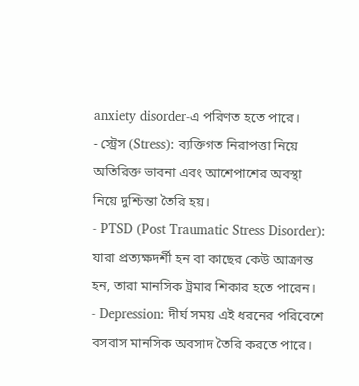anxiety disorder-এ পরিণত হতে পারে।
- স্ট্রেস (Stress): ব্যক্তিগত নিরাপত্তা নিয়ে অতিরিক্ত ভাবনা এবং আশেপাশের অবস্থা নিয়ে দুশ্চিন্তা তৈরি হয়।
- PTSD (Post Traumatic Stress Disorder): যারা প্রত্যক্ষদর্শী হন বা কাছের কেউ আক্রান্ত হন, তারা মানসিক ট্রমার শিকার হতে পারেন।
- Depression: দীর্ঘ সময় এই ধরনের পরিবেশে বসবাস মানসিক অবসাদ তৈরি করতে পারে।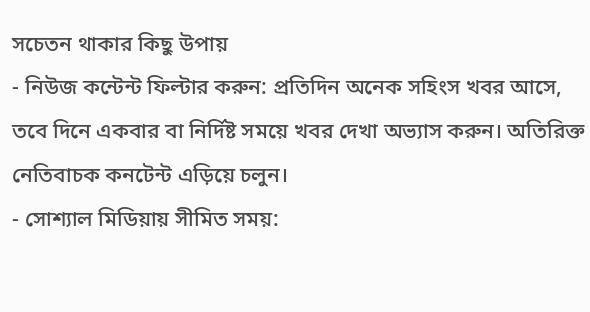সচেতন থাকার কিছু উপায়
- নিউজ কন্টেন্ট ফিল্টার করুন: প্রতিদিন অনেক সহিংস খবর আসে, তবে দিনে একবার বা নির্দিষ্ট সময়ে খবর দেখা অভ্যাস করুন। অতিরিক্ত নেতিবাচক কনটেন্ট এড়িয়ে চলুন।
- সোশ্যাল মিডিয়ায় সীমিত সময়: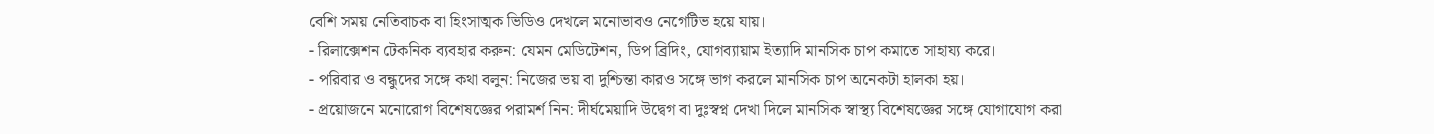বেশি সময় নেতিবাচক বা হিংসাত্মক ভিডিও দেখলে মনোভাবও নেগেটিভ হয়ে যায়।
- রিলাক্সেশন টেকনিক ব্যবহার করুন: যেমন মেডিটেশন, ডিপ ব্রিদিং, যোগব্যায়াম ইত্যাদি মানসিক চাপ কমাতে সাহায্য করে।
- পরিবার ও বন্ধুদের সঙ্গে কথা বলুন: নিজের ভয় বা দুশ্চিন্তা কারও সঙ্গে ভাগ করলে মানসিক চাপ অনেকটা হালকা হয়।
- প্রয়োজনে মনোরোগ বিশেষজ্ঞের পরামর্শ নিন: দীর্ঘমেয়াদি উদ্বেগ বা দুঃস্বপ্ন দেখা দিলে মানসিক স্বাস্থ্য বিশেষজ্ঞের সঙ্গে যোগাযোগ করা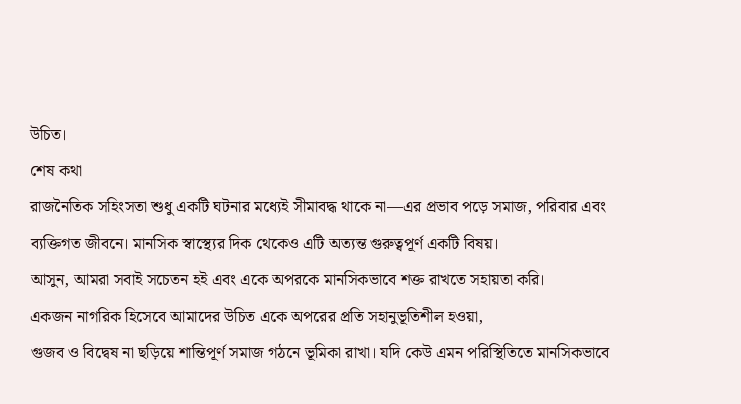উচিত।
শেষ কথা
রাজনৈতিক সহিংসতা শুধু একটি ঘটনার মধ্যেই সীমাবদ্ধ থাকে না—এর প্রভাব পড়ে সমাজ, পরিবার এবং ব্যক্তিগত জীবনে। মানসিক স্বাস্থ্যের দিক থেকেও এটি অত্যন্ত গুরুত্বপূর্ণ একটি বিষয়।
আসুন, আমরা সবাই সচেতন হই এবং একে অপরকে মানসিকভাবে শক্ত রাখতে সহায়তা করি।
একজন নাগরিক হিসেবে আমাদের উচিত একে অপরের প্রতি সহানুভূতিশীল হওয়া,
গুজব ও বিদ্বেষ না ছড়িয়ে শান্তিপূর্ণ সমাজ গঠনে ভূমিকা রাখা। যদি কেউ এমন পরিস্থিতিতে মানসিকভাবে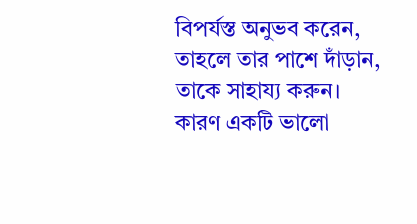বিপর্যস্ত অনুভব করেন,
তাহলে তার পাশে দাঁড়ান, তাকে সাহায্য করুন। কারণ একটি ভালো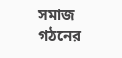সমাজ গঠনের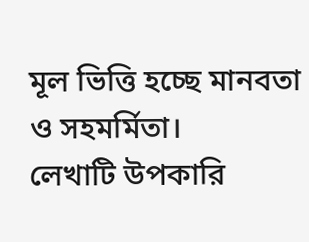মূল ভিত্তি হচ্ছে মানবতা ও সহমর্মিতা।
লেখাটি উপকারি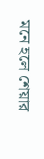মনে হলে শেয়ার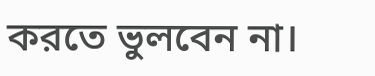করতে ভুলবেন না।